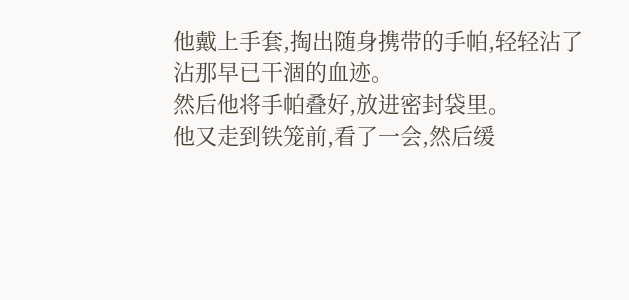他戴上手套,掏出随身携带的手帕,轻轻沾了沾那早已干涸的血迹。
然后他将手帕叠好,放进密封袋里。
他又走到铁笼前,看了一会,然后缓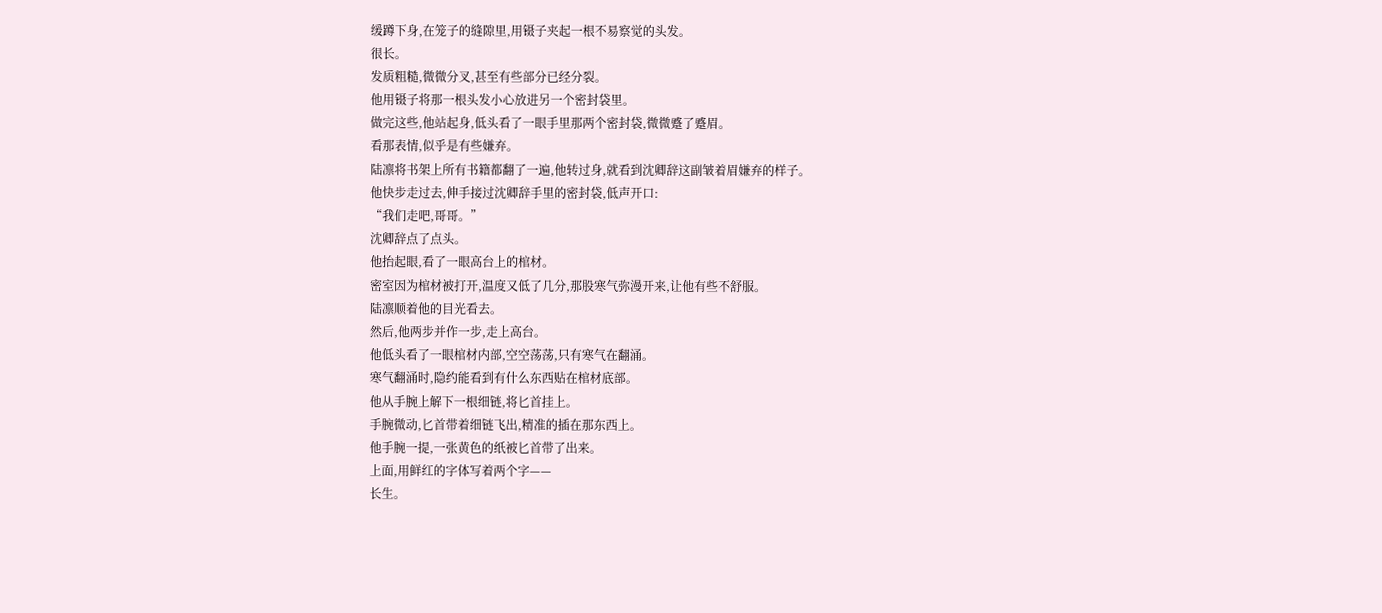缓蹲下身,在笼子的缝隙里,用镊子夹起一根不易察觉的头发。
很长。
发质粗糙,微微分叉,甚至有些部分已经分裂。
他用镊子将那一根头发小心放进另一个密封袋里。
做完这些,他站起身,低头看了一眼手里那两个密封袋,微微蹙了蹙眉。
看那表情,似乎是有些嫌弃。
陆凛将书架上所有书籍都翻了一遍,他转过身,就看到沈卿辞这副皱着眉嫌弃的样子。
他快步走过去,伸手接过沈卿辞手里的密封袋,低声开口:
“我们走吧,哥哥。”
沈卿辞点了点头。
他抬起眼,看了一眼高台上的棺材。
密室因为棺材被打开,温度又低了几分,那股寒气弥漫开来,让他有些不舒服。
陆凛顺着他的目光看去。
然后,他两步并作一步,走上高台。
他低头看了一眼棺材内部,空空荡荡,只有寒气在翻涌。
寒气翻涌时,隐约能看到有什么东西贴在棺材底部。
他从手腕上解下一根细链,将匕首挂上。
手腕微动,匕首带着细链飞出,精准的插在那东西上。
他手腕一提,一张黄色的纸被匕首带了出来。
上面,用鲜红的字体写着两个字——
长生。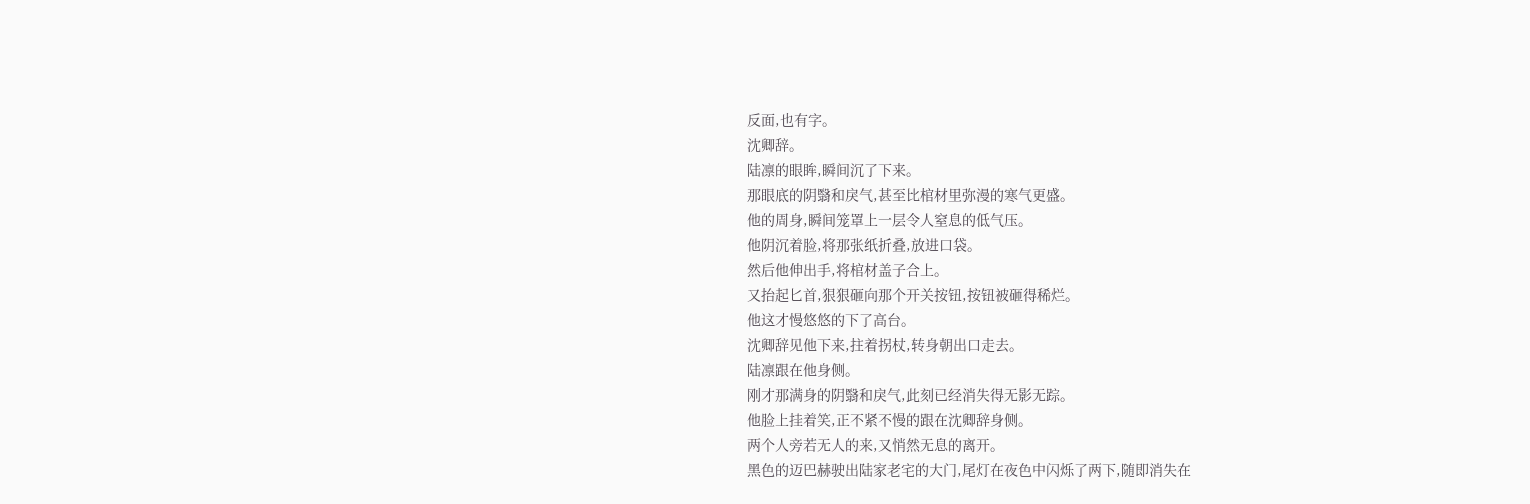反面,也有字。
沈卿辞。
陆凛的眼眸,瞬间沉了下来。
那眼底的阴翳和戾气,甚至比棺材里弥漫的寒气更盛。
他的周身,瞬间笼罩上一层令人窒息的低气压。
他阴沉着脸,将那张纸折叠,放进口袋。
然后他伸出手,将棺材盖子合上。
又抬起匕首,狠狠砸向那个开关按钮,按钮被砸得稀烂。
他这才慢悠悠的下了高台。
沈卿辞见他下来,拄着拐杖,转身朝出口走去。
陆凛跟在他身侧。
刚才那满身的阴翳和戾气,此刻已经消失得无影无踪。
他脸上挂着笑,正不紧不慢的跟在沈卿辞身侧。
两个人旁若无人的来,又悄然无息的离开。
黑色的迈巴赫驶出陆家老宅的大门,尾灯在夜色中闪烁了两下,随即消失在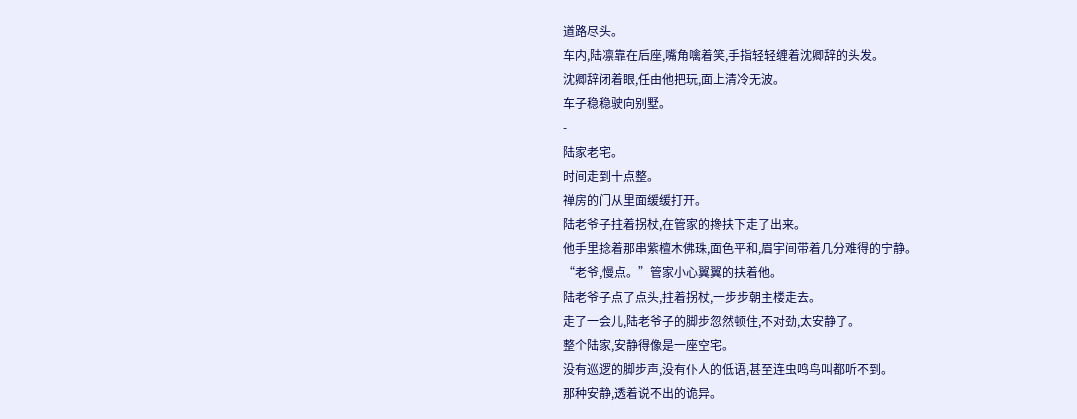道路尽头。
车内,陆凛靠在后座,嘴角噙着笑,手指轻轻缠着沈卿辞的头发。
沈卿辞闭着眼,任由他把玩,面上清冷无波。
车子稳稳驶向别墅。
-
陆家老宅。
时间走到十点整。
禅房的门从里面缓缓打开。
陆老爷子拄着拐杖,在管家的搀扶下走了出来。
他手里捻着那串紫檀木佛珠,面色平和,眉宇间带着几分难得的宁静。
“老爷,慢点。”管家小心翼翼的扶着他。
陆老爷子点了点头,拄着拐杖,一步步朝主楼走去。
走了一会儿,陆老爷子的脚步忽然顿住,不对劲,太安静了。
整个陆家,安静得像是一座空宅。
没有巡逻的脚步声,没有仆人的低语,甚至连虫鸣鸟叫都听不到。
那种安静,透着说不出的诡异。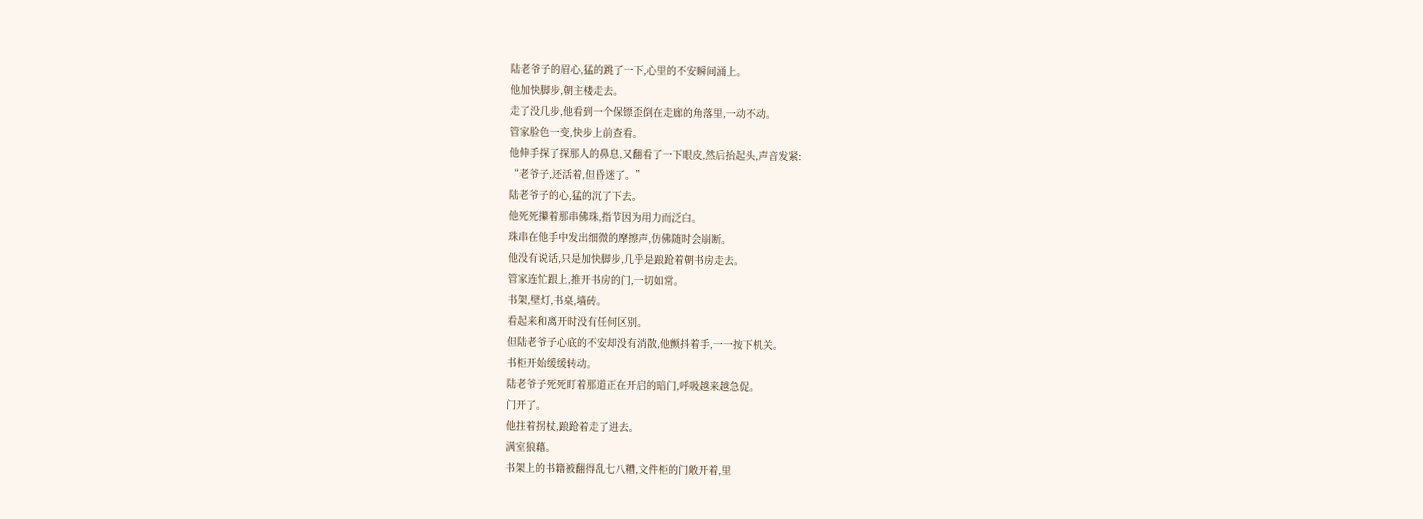陆老爷子的眉心,猛的跳了一下,心里的不安瞬间涌上。
他加快脚步,朝主楼走去。
走了没几步,他看到一个保镖歪倒在走廊的角落里,一动不动。
管家脸色一变,快步上前查看。
他伸手探了探那人的鼻息,又翻看了一下眼皮,然后抬起头,声音发紧:
“老爷子,还活着,但昏迷了。”
陆老爷子的心,猛的沉了下去。
他死死攥着那串佛珠,指节因为用力而泛白。
珠串在他手中发出细微的摩擦声,仿佛随时会崩断。
他没有说话,只是加快脚步,几乎是踉跄着朝书房走去。
管家连忙跟上,推开书房的门,一切如常。
书架,壁灯,书桌,墙砖。
看起来和离开时没有任何区别。
但陆老爷子心底的不安却没有消散,他颤抖着手,一一按下机关。
书柜开始缓缓转动。
陆老爷子死死盯着那道正在开启的暗门,呼吸越来越急促。
门开了。
他拄着拐杖,踉跄着走了进去。
满室狼藉。
书架上的书籍被翻得乱七八糟,文件柜的门敞开着,里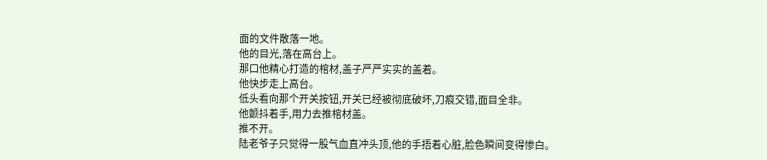面的文件散落一地。
他的目光,落在高台上。
那口他精心打造的棺材,盖子严严实实的盖着。
他快步走上高台。
低头看向那个开关按钮,开关已经被彻底破坏,刀痕交错,面目全非。
他颤抖着手,用力去推棺材盖。
推不开。
陆老爷子只觉得一股气血直冲头顶,他的手捂着心脏,脸色瞬间变得惨白。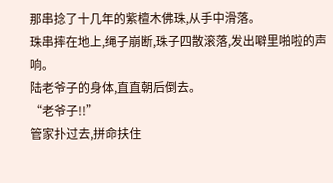那串捻了十几年的紫檀木佛珠,从手中滑落。
珠串摔在地上,绳子崩断,珠子四散滚落,发出噼里啪啦的声响。
陆老爷子的身体,直直朝后倒去。
“老爷子!!”
管家扑过去,拼命扶住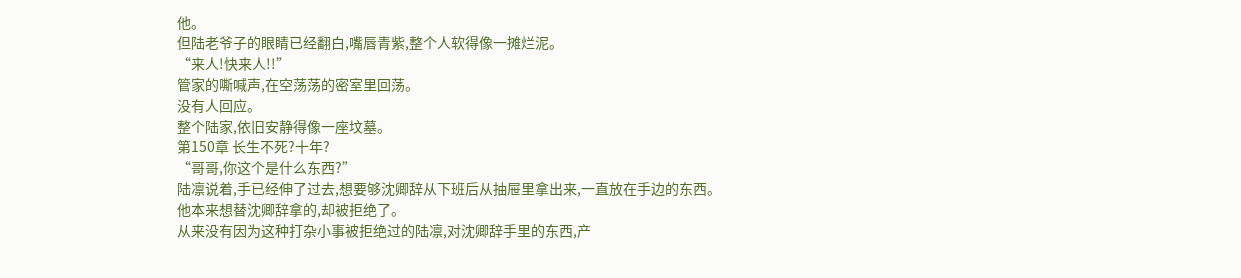他。
但陆老爷子的眼睛已经翻白,嘴唇青紫,整个人软得像一摊烂泥。
“来人!快来人!!”
管家的嘶喊声,在空荡荡的密室里回荡。
没有人回应。
整个陆家,依旧安静得像一座坟墓。
第150章 长生不死?十年?
“哥哥,你这个是什么东西?”
陆凛说着,手已经伸了过去,想要够沈卿辞从下班后从抽屉里拿出来,一直放在手边的东西。
他本来想替沈卿辞拿的,却被拒绝了。
从来没有因为这种打杂小事被拒绝过的陆凛,对沈卿辞手里的东西,产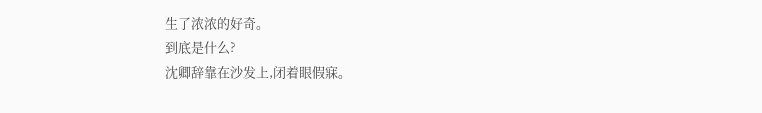生了浓浓的好奇。
到底是什么?
沈卿辞靠在沙发上,闭着眼假寐。